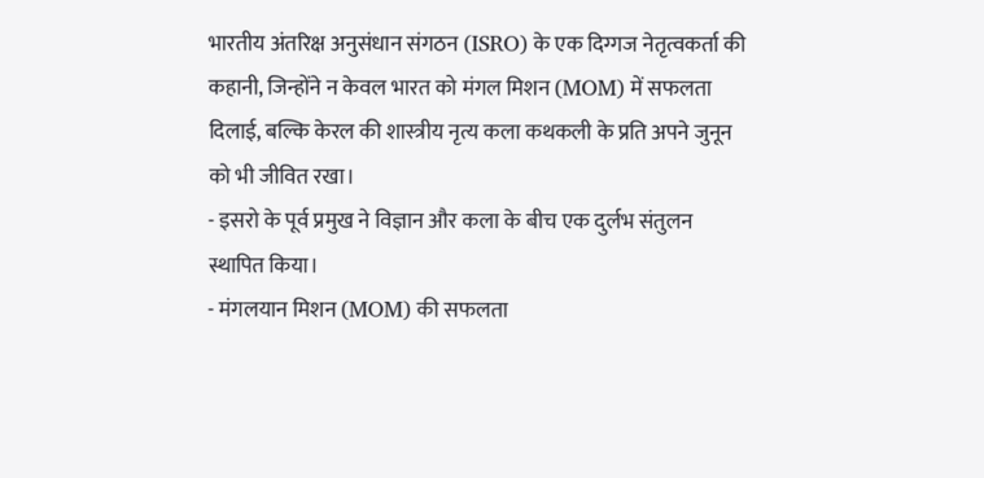भारतीय अंतरिक्ष अनुसंधान संगठन (ISRO) के एक दिग्गज नेतृत्वकर्ता की कहानी, जिन्होंने न केवल भारत को मंगल मिशन (MOM) में सफलता दिलाई, बल्कि केरल की शास्त्रीय नृत्य कला कथकली के प्रति अपने जुनून को भी जीवित रखा।
- इसरो के पूर्व प्रमुख ने विज्ञान और कला के बीच एक दुर्लभ संतुलन स्थापित किया।
- मंगलयान मिशन (MOM) की सफलता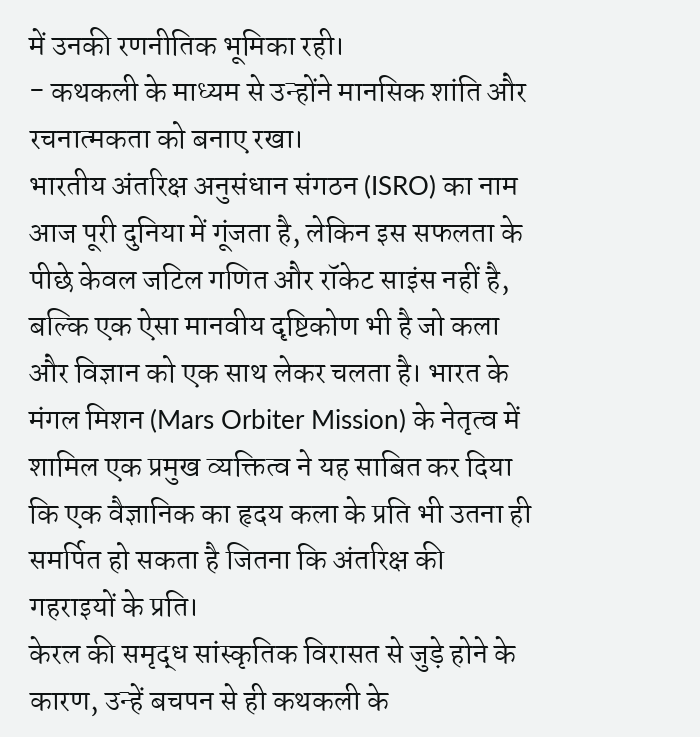में उनकी रणनीतिक भूमिका रही।
- कथकली के माध्यम से उन्होंने मानसिक शांति और रचनात्मकता को बनाए रखा।
भारतीय अंतरिक्ष अनुसंधान संगठन (ISRO) का नाम आज पूरी दुनिया में गूंजता है, लेकिन इस सफलता के पीछे केवल जटिल गणित और रॉकेट साइंस नहीं है, बल्कि एक ऐसा मानवीय दृष्टिकोण भी है जो कला और विज्ञान को एक साथ लेकर चलता है। भारत के मंगल मिशन (Mars Orbiter Mission) के नेतृत्व में शामिल एक प्रमुख व्यक्तित्व ने यह साबित कर दिया कि एक वैज्ञानिक का हृदय कला के प्रति भी उतना ही समर्पित हो सकता है जितना कि अंतरिक्ष की गहराइयों के प्रति।
केरल की समृद्ध सांस्कृतिक विरासत से जुड़े होने के कारण, उन्हें बचपन से ही कथकली के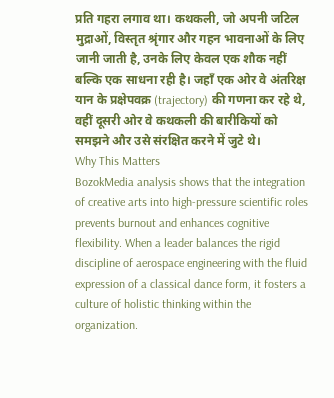प्रति गहरा लगाव था। कथकली, जो अपनी जटिल मुद्राओं, विस्तृत श्रृंगार और गहन भावनाओं के लिए जानी जाती है, उनके लिए केवल एक शौक नहीं बल्कि एक साधना रही है। जहाँ एक ओर वे अंतरिक्ष यान के प्रक्षेपवक्र (trajectory) की गणना कर रहे थे, वहीं दूसरी ओर वे कथकली की बारीकियों को समझने और उसे संरक्षित करने में जुटे थे।
Why This Matters
BozokMedia analysis shows that the integration of creative arts into high-pressure scientific roles prevents burnout and enhances cognitive flexibility. When a leader balances the rigid discipline of aerospace engineering with the fluid expression of a classical dance form, it fosters a culture of holistic thinking within the organization.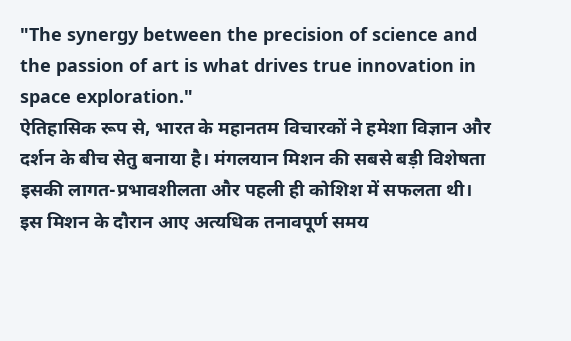"The synergy between the precision of science and the passion of art is what drives true innovation in space exploration."
ऐतिहासिक रूप से, भारत के महानतम विचारकों ने हमेशा विज्ञान और दर्शन के बीच सेतु बनाया है। मंगलयान मिशन की सबसे बड़ी विशेषता इसकी लागत-प्रभावशीलता और पहली ही कोशिश में सफलता थी। इस मिशन के दौरान आए अत्यधिक तनावपूर्ण समय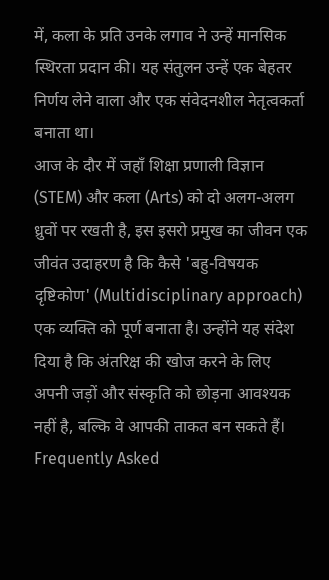में, कला के प्रति उनके लगाव ने उन्हें मानसिक स्थिरता प्रदान की। यह संतुलन उन्हें एक बेहतर निर्णय लेने वाला और एक संवेदनशील नेतृत्वकर्ता बनाता था।
आज के दौर में जहाँ शिक्षा प्रणाली विज्ञान (STEM) और कला (Arts) को दो अलग-अलग ध्रुवों पर रखती है, इस इसरो प्रमुख का जीवन एक जीवंत उदाहरण है कि कैसे 'बहु-विषयक दृष्टिकोण' (Multidisciplinary approach) एक व्यक्ति को पूर्ण बनाता है। उन्होंने यह संदेश दिया है कि अंतरिक्ष की खोज करने के लिए अपनी जड़ों और संस्कृति को छोड़ना आवश्यक नहीं है, बल्कि वे आपकी ताकत बन सकते हैं।
Frequently Asked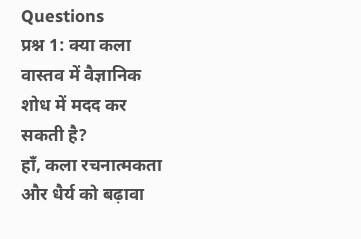Questions
प्रश्न 1: क्या कला वास्तव में वैज्ञानिक शोध में मदद कर सकती है?
हाँ, कला रचनात्मकता और धैर्य को बढ़ावा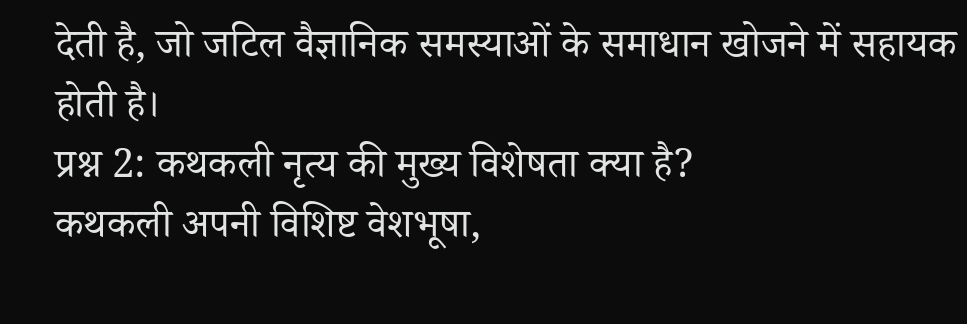देती है, जो जटिल वैज्ञानिक समस्याओं के समाधान खोजने में सहायक होती है।
प्रश्न 2: कथकली नृत्य की मुख्य विशेषता क्या है?
कथकली अपनी विशिष्ट वेशभूषा,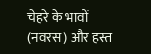चेहरे के भावों (नवरस) और हस्त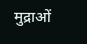मुद्राओं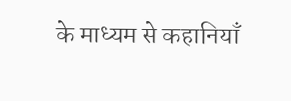के माध्यम से कहानियाँ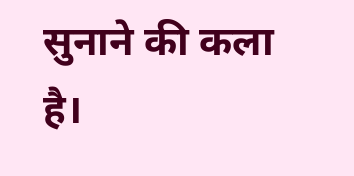सुनाने की कला है।